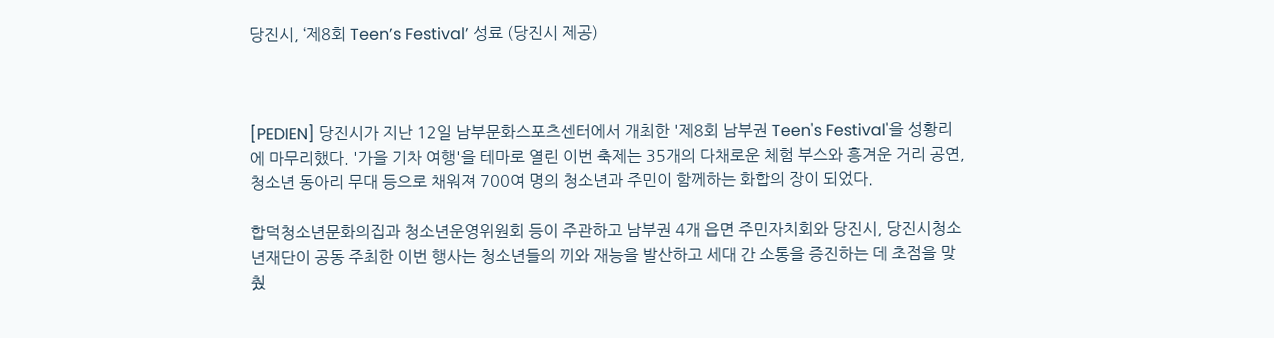당진시, ‘제8회 Teen’s Festival’ 성료 (당진시 제공)



[PEDIEN] 당진시가 지난 12일 남부문화스포츠센터에서 개최한 '제8회 남부권 Teen's Festival'을 성황리에 마무리했다. '가을 기차 여행'을 테마로 열린 이번 축제는 35개의 다채로운 체험 부스와 흥겨운 거리 공연, 청소년 동아리 무대 등으로 채워져 700여 명의 청소년과 주민이 함께하는 화합의 장이 되었다.

합덕청소년문화의집과 청소년운영위원회 등이 주관하고 남부권 4개 읍면 주민자치회와 당진시, 당진시청소년재단이 공동 주최한 이번 행사는 청소년들의 끼와 재능을 발산하고 세대 간 소통을 증진하는 데 초점을 맞췄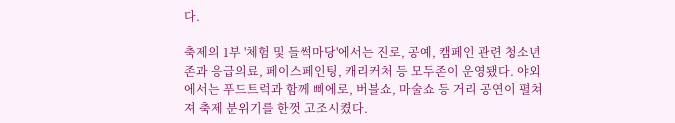다.

축제의 1부 '체험 및 들썩마당'에서는 진로, 공예, 캠페인 관련 청소년존과 응급의료, 페이스페인팅, 캐리커처 등 모두존이 운영됐다. 야외에서는 푸드트럭과 함께 삐에로, 버블쇼, 마술쇼 등 거리 공연이 펼쳐져 축제 분위기를 한껏 고조시켰다.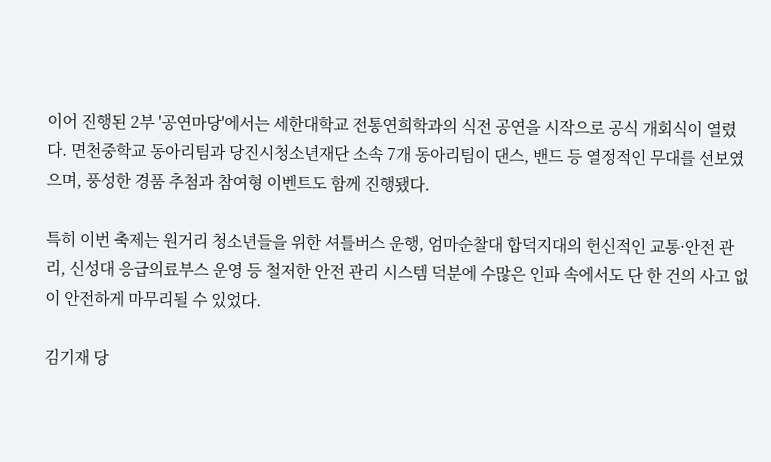이어 진행된 2부 '공연마당'에서는 세한대학교 전통연희학과의 식전 공연을 시작으로 공식 개회식이 열렸다. 면천중학교 동아리팀과 당진시청소년재단 소속 7개 동아리팀이 댄스, 밴드 등 열정적인 무대를 선보였으며, 풍성한 경품 추첨과 참여형 이벤트도 함께 진행됐다.

특히 이번 축제는 원거리 청소년들을 위한 셔틀버스 운행, 엄마순찰대 합덕지대의 헌신적인 교통·안전 관리, 신성대 응급의료부스 운영 등 철저한 안전 관리 시스템 덕분에 수많은 인파 속에서도 단 한 건의 사고 없이 안전하게 마무리될 수 있었다.

김기재 당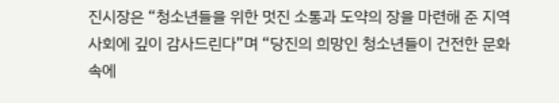진시장은 “청소년들을 위한 멋진 소통과 도약의 장을 마련해 준 지역 사회에 깊이 감사드린다”며 “당진의 희망인 청소년들이 건전한 문화 속에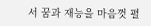서 꿈과 재능을 마음껏 펼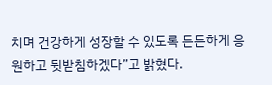치며 건강하게 성장할 수 있도록 든든하게 응원하고 뒷받침하겠다”고 밝혔다.